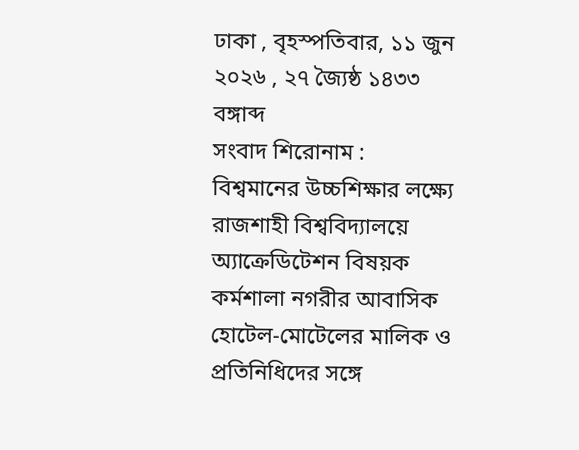ঢাকা , বৃহস্পতিবার, ১১ জুন ২০২৬ , ২৭ জ্যৈষ্ঠ ১৪৩৩ বঙ্গাব্দ
সংবাদ শিরোনাম :
বিশ্বমানের উচ্চশিক্ষার লক্ষ্যে রাজশাহী বিশ্ববিদ্যালয়ে অ্যাক্রেডিটেশন বিষয়ক কর্মশালা নগরীর আবাসিক হোটেল-মোটেলের মালিক ও প্রতিনিধিদের সঙ্গে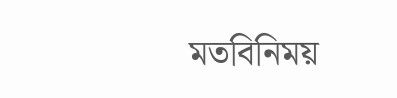মতবিনিময়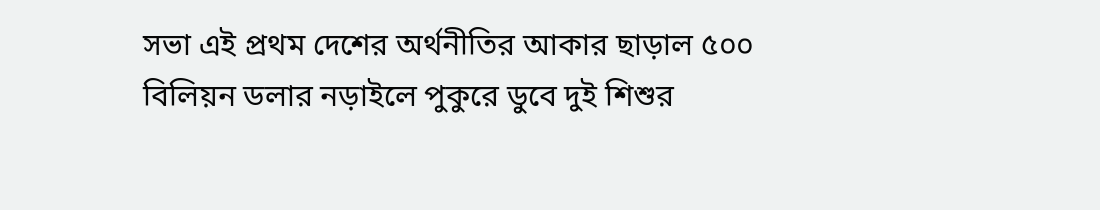সভা এই প্রথম দেশের অর্থনীতির আকার ছাড়াল ৫০০ বিলিয়ন ডলার নড়াইলে পুকুরে ডুবে দুই শিশুর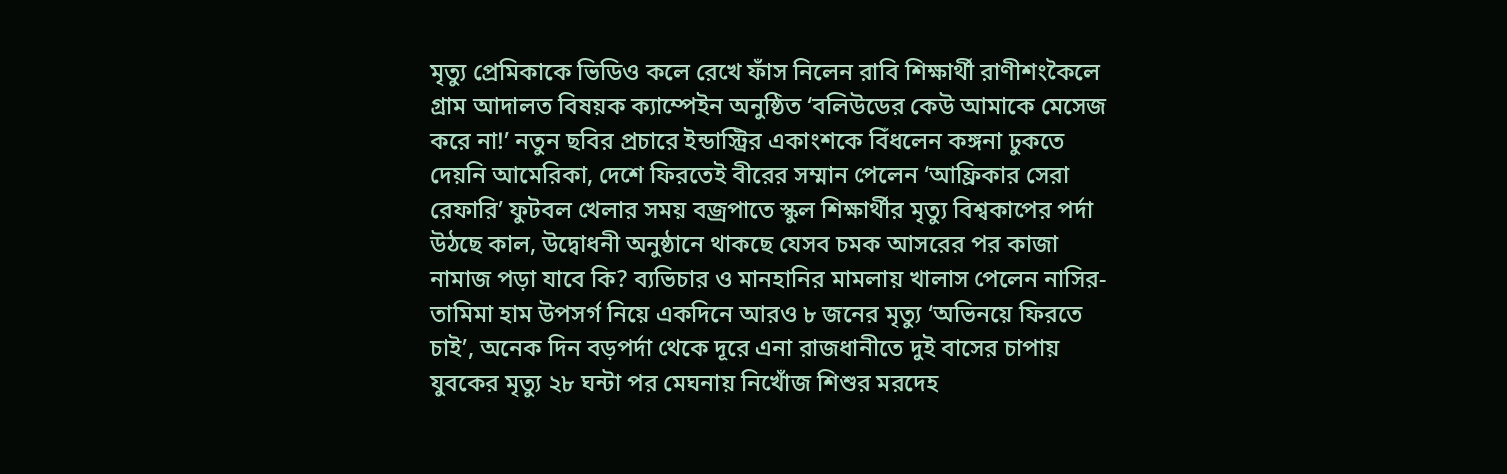মৃত্যু প্রেমিকাকে ভিডিও কলে রেখে ফাঁস নিলেন রাবি শিক্ষার্থী রাণীশংকৈলে গ্রাম আদালত বিষয়ক ক্যাম্পেইন অনুষ্ঠিত ‘বলিউডের কেউ আমাকে মেসেজ করে না!’ নতুন ছবির প্রচারে ইন্ডাস্ট্রির একাংশকে বিঁধলেন কঙ্গনা ঢুকতে দেয়নি আমেরিকা, দেশে ফিরতেই বীরের সম্মান পেলেন ‘আফ্রিকার সেরা রেফারি’ ফুটবল খেলার সময় বজ্রপাতে স্কুল শিক্ষার্থীর মৃত্যু বিশ্বকাপের পর্দা উঠছে কাল, উদ্বোধনী অনুষ্ঠানে থাকছে যেসব চমক আসরের পর কাজা নামাজ পড়া যাবে কি? ব্যভিচার ও মানহানির মামলায় খালাস পেলেন নাসির-তামিমা হাম উপসর্গ নিয়ে একদিনে আরও ৮ জনের মৃত্যু ‘অভিনয়ে ফিরতে চাই’, অনেক দিন বড়পর্দা থেকে দূরে এনা রাজধানীতে দুই বাসের চাপায় যুবকের মৃত্যু ২৮ ঘন্টা পর মেঘনায় নিখোঁজ শিশুর মরদেহ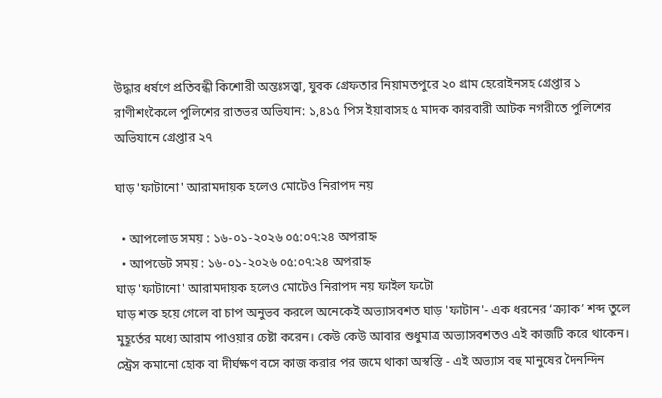উদ্ধার ধর্ষণে প্রতিবন্ধী কিশোরী অন্তঃসত্ত্বা, যুবক গ্রেফতার নিয়ামতপুরে ২০ গ্রাম হেরোইনসহ গ্রেপ্তার ১ রাণীশংকৈলে পুলিশের রাতভর অভিযান: ১,৪১৫ পিস ইয়াবাসহ ৫ মাদক কারবারী আটক নগরীতে পুলিশের অভিযানে গ্রেপ্তার ২৭

ঘাড় 'ফাটানো' আরামদায়ক হলেও মোটেও নিরাপদ নয়

  • আপলোড সময় : ১৬-০১-২০২৬ ০৫:০৭:২৪ অপরাহ্ন
  • আপডেট সময় : ১৬-০১-২০২৬ ০৫:০৭:২৪ অপরাহ্ন
ঘাড় 'ফাটানো' আরামদায়ক হলেও মোটেও নিরাপদ নয় ফাইল ফটো
ঘাড় শক্ত হয়ে গেলে বা চাপ অনুভব করলে অনেকেই অভ্যাসবশত ঘাড় 'ফাটান'- এক ধরনের ‘ক্র্যাক’ শব্দ তুলে মুহূর্তের মধ্যে আরাম পাওয়ার চেষ্টা করেন। কেউ কেউ আবার শুধুমাত্র অভ্যাসবশতও এই কাজটি করে থাকেন। স্ট্রেস কমানো হোক বা দীর্ঘক্ষণ বসে কাজ করার পর জমে থাকা অস্বস্তি - এই অভ্যাস বহু মানুষের দৈনন্দিন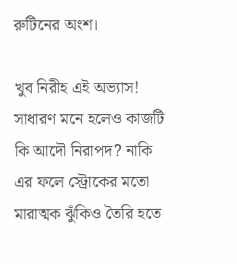রুটিনের অংশ।

খুব নিরীহ এই অভ্যাস! সাধারণ মনে হলেও কাজটি কি আদৌ নিরাপদ? নাকি এর ফলে স্ট্রোকের মতো মারাত্মক ঝুঁকিও তৈরি হতে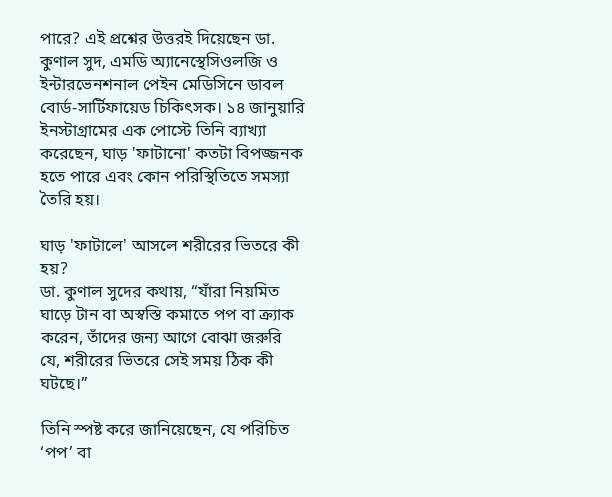পারে? এই প্রশ্নের উত্তরই দিয়েছেন ডা. কুণাল সুদ, এমডি অ্যানেস্থেসিওলজি ও ইন্টারভেনশনাল পেইন মেডিসিনে ডাবল বোর্ড-সার্টিফায়েড চিকিৎসক। ১৪ জানুয়ারি ইনস্টাগ্রামের এক পোস্টে তিনি ব্যাখ্যা করেছেন, ঘাড় 'ফাটানো' কতটা বিপজ্জনক হতে পারে এবং কোন পরিস্থিতিতে সমস্যা তৈরি হয়।

ঘাড় 'ফাটালে' আসলে শরীরের ভিতরে কী হয়?
ডা. কুণাল সুদের কথায়, “যাঁরা নিয়মিত ঘাড়ে টান বা অস্বস্তি কমাতে পপ বা ক্র্যাক করেন, তাঁদের জন্য আগে বোঝা জরুরি যে, শরীরের ভিতরে সেই সময় ঠিক কী ঘটছে।”

তিনি স্পষ্ট করে জানিয়েছেন, যে পরিচিত ‘পপ’ বা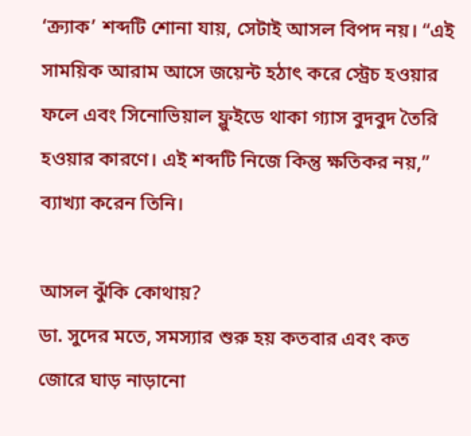‘ক্র্যাক’ শব্দটি শোনা যায়, সেটাই আসল বিপদ নয়। “এই সাময়িক আরাম আসে জয়েন্ট হঠাৎ করে স্ট্রেচ হওয়ার ফলে এবং সিনোভিয়াল ফ্লুইডে থাকা গ্যাস বুদবুদ তৈরি হওয়ার কারণে। এই শব্দটি নিজে কিন্তু ক্ষতিকর নয়,” ব্যাখ্যা করেন তিনি।

আসল ঝুঁকি কোথায়?
ডা. সুদের মতে, সমস্যার শুরু হয় কতবার এবং কত জোরে ঘাড় নাড়ানো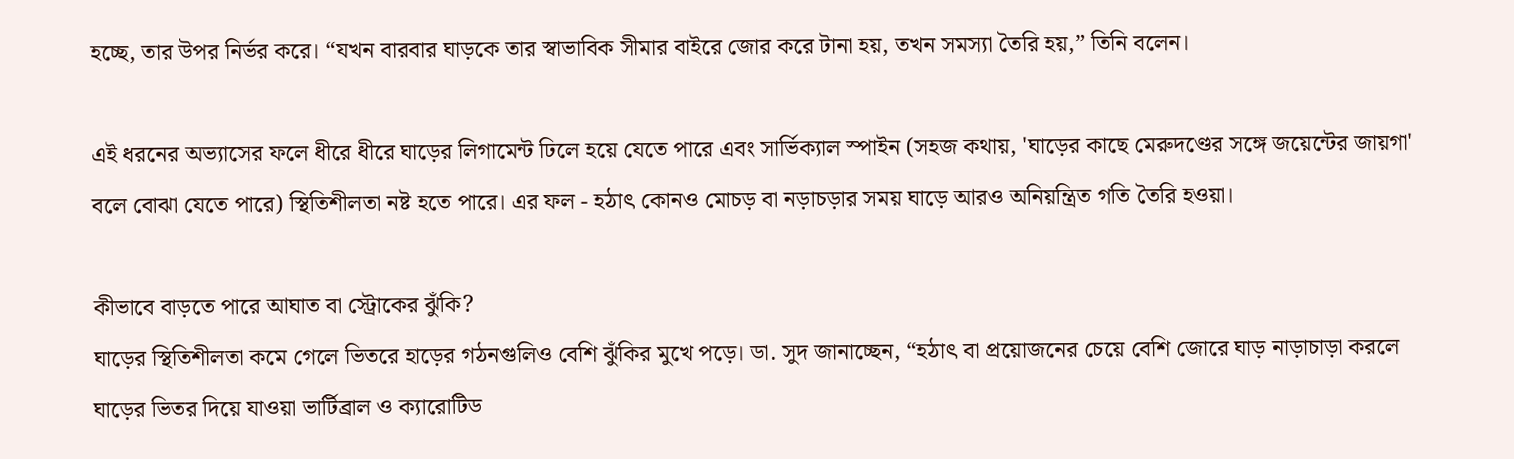হচ্ছে, তার উপর নির্ভর করে। “যখন বারবার ঘাড়কে তার স্বাভাবিক সীমার বাইরে জোর করে টানা হয়, তখন সমস্যা তৈরি হয়,” তিনি বলেন।

এই ধরনের অভ্যাসের ফলে ধীরে ধীরে ঘাড়ের লিগামেন্ট ঢিলে হয়ে যেতে পারে এবং সার্ভিক্যাল স্পাইন (সহজ কথায়, 'ঘাড়ের কাছে মেরুদণ্ডের সঙ্গে জয়েন্টের জায়গা' বলে বোঝা যেতে পারে) স্থিতিশীলতা নষ্ট হতে পারে। এর ফল - হঠাৎ কোনও মোচড় বা নড়াচড়ার সময় ঘাড়ে আরও অনিয়ন্ত্রিত গতি তৈরি হওয়া।

কীভাবে বাড়তে পারে আঘাত বা স্ট্রোকের ঝুঁকি?
ঘাড়ের স্থিতিশীলতা কমে গেলে ভিতরে হাড়ের গঠনগুলিও বেশি ঝুঁকির মুখে পড়ে। ডা. সুদ জানাচ্ছেন, “হঠাৎ বা প্রয়োজনের চেয়ে বেশি জোরে ঘাড় নাড়াচাড়া করলে ঘাড়ের ভিতর দিয়ে যাওয়া ভার্টিব্রাল ও ক্যারোটিড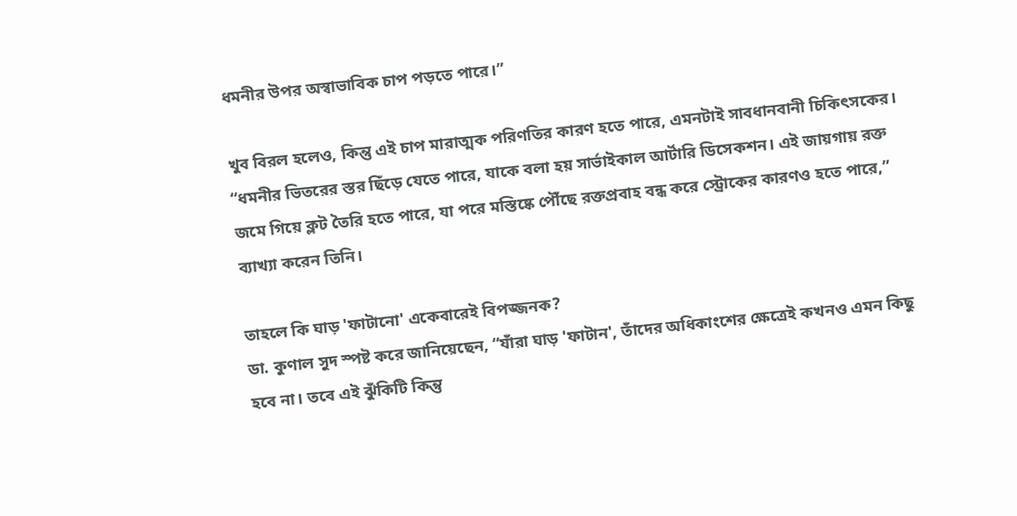ধমনীর উপর অস্বাভাবিক চাপ পড়তে পারে।”

খুব বিরল হলেও, কিন্তু এই চাপ মারাত্মক পরিণতির কারণ হতে পারে, এমনটাই সাবধানবানী চিকিৎসকের। “ধমনীর ভিতরের স্তর ছিঁড়ে যেতে পারে, যাকে বলা হয় সার্ভাইকাল আর্টারি ডিসেকশন। এই জায়গায় রক্ত জমে গিয়ে ক্লট তৈরি হতে পারে, যা পরে মস্তিষ্কে পৌঁছে রক্তপ্রবাহ বন্ধ করে স্ট্রোকের কারণও হতে পারে,” ব্যাখ্যা করেন তিনি।

তাহলে কি ঘাড় 'ফাটানো' একেবারেই বিপজ্জনক?
ডা. কুণাল সুদ স্পষ্ট করে জানিয়েছেন, “যাঁরা ঘাড় 'ফাটান', তাঁদের অধিকাংশের ক্ষেত্রেই কখনও এমন কিছু হবে না। তবে এই ঝুঁকিটি কিন্তু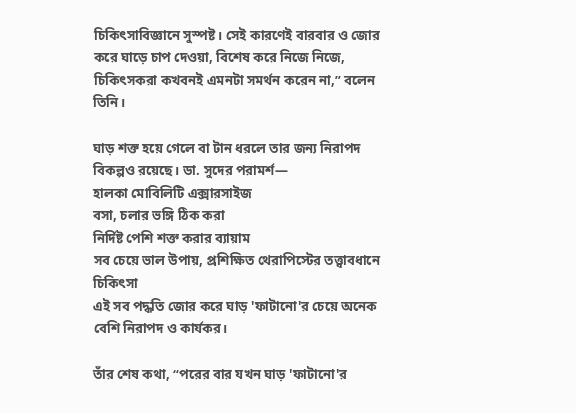চিকিৎসাবিজ্ঞানে সুস্পষ্ট। সেই কারণেই বারবার ও জোর করে ঘাড়ে চাপ দেওয়া, বিশেষ করে নিজে নিজে, চিকিৎসকরা কখবনই এমনটা সমর্থন করেন না,” বলেন তিনি।

ঘাড় শক্ত হয়ে গেলে বা টান ধরলে তার জন্য নিরাপদ বিকল্পও রয়েছে। ডা. সুদের পরামর্শ—
হালকা মোবিলিটি এক্সারসাইজ
বসা, চলার ভঙ্গি ঠিক করা
নির্দিষ্ট পেশি শক্ত করার ব্যায়াম
সব চেয়ে ভাল উপায়, প্রশিক্ষিত থেরাপিস্টের তত্ত্বাবধানে চিকিৎসা
এই সব পদ্ধতি জোর করে ঘাড় 'ফাটানো'র চেয়ে অনেক বেশি নিরাপদ ও কার্যকর।

তাঁর শেষ কথা, “পরের বার যখন ঘাড় 'ফাটানো'র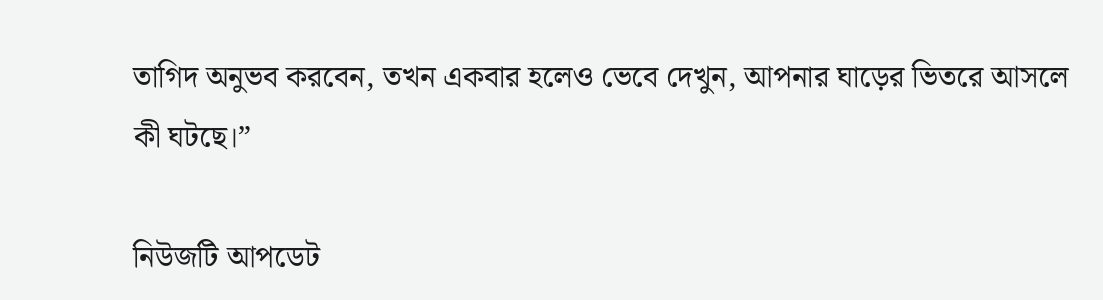তাগিদ অনুভব করবেন, তখন একবার হলেও ভেবে দেখুন, আপনার ঘাড়ের ভিতরে আসলে কী ঘটছে।”

নিউজটি আপডেট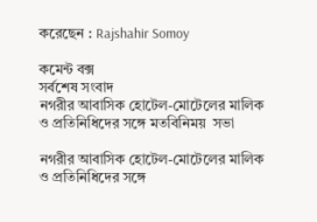করেছেন : Rajshahir Somoy

কমেন্ট বক্স
সর্বশেষ সংবাদ
নগরীর আবাসিক হোটেল-মোটেলের মালিক ও প্রতিনিধিদের সঙ্গে মতবিনিময়  সভা

নগরীর আবাসিক হোটেল-মোটেলের মালিক ও প্রতিনিধিদের সঙ্গে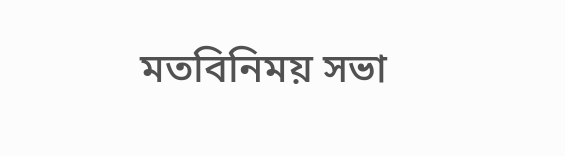মতবিনিময় সভা